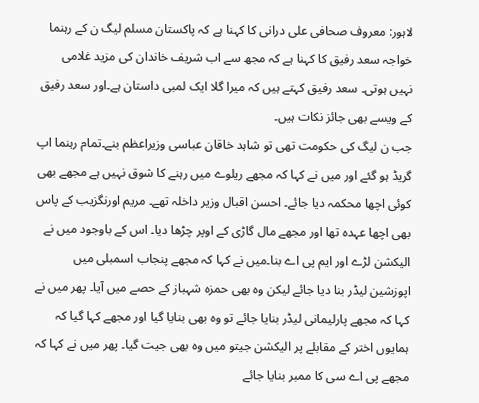لاہور: معروف صحافی علی درانی کا کہنا ہے کہ پاکستان مسلم لیگ ن کے رہنما خواجہ سعد رفیق کا کہنا ہے کہ مجھ سے اب شریف خاندان کی مزید غلامی نہیں ہوتی۔ سعد رفیق کہتے ہیں کہ میرا گلا ایک لمبی داستان ہے۔اور سعد رفیق کے ویسے بھی جائز نکات ہیں۔
جب ن لیگ کی حکومت تھی تو شاہد خاقان عباسی وزیراعظم بنے۔تمام رہنما اپ گریڈ ہو گئے اور میں نے کہا کہ مجھے ریلوے میں رہنے کا شوق نہیں ہے مجھے بھی کوئی اچھا محکمہ دیا جائے۔ احسن اقبال وزیر داخلہ تھے۔ مریم اورنگزیب کے پاس بھی اچھا عہدہ تھا اور مجھے مال گاڑی کے اوپر چڑھا دیا۔ اس کے باوجود میں نے الیکشن لڑے اور ایم پی اے بنا۔میں نے کہا کہ مجھے پنجاب اسمبلی میں اپوزشین لیڈر بنا دیا جائے لیکن وہ بھی حمزہ شہباز کے حصے میں آیا۔ پھر میں نے کہا کہ مجھے پارلیمانی لیڈر بنایا جائے تو وہ بھی بنایا گیا اور مجھے کہا گیا کہ ہمایوں اختر کے مقابلے پر الیکشن جیتو میں وہ بھی جیت گیا۔ پھر میں نے کہا کہ مجھے پی اے سی کا ممبر بنایا جائے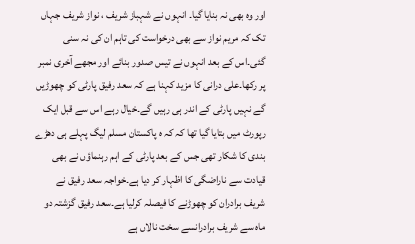اور وہ بھی نہ بنایا گیا۔ انہوں نے شہباز شریف ، نواز شریف جہاں تک کہ مریم نواز سے بھی درخواست کی تاہم ان کی نہ سنی گئی۔اس کے بعد انہوں نے تیس صدور بنائے اور مجھے آخری نمبر پر رکھا۔علی درانی کا مزید کہنا ہے کہ سعد رفیق پارٹی کو چھوڑیں گے نہیں پارٹی کے اندر ہی رہیں گے۔خیال رہے اس سے قبل ایک رپورٹ میں بتایا گیا تھا کہ کہ ہ پاکستان مسلم لیگ پہلے ہی دھڑے بندی کا شکار تھی جس کے بعد پارٹی کے اہم رہنماؤں نے بھی قیادت سے ناراضگی کا اظہار کر دیا ہے۔خواجہ سعد رفیق نے شریف برادران کو چھوڑنے کا فیصلہ کرلیا ہے۔سعد رفیق گزشتہ دو ماہ سے شریف برادرانسے سخت نالاں ہے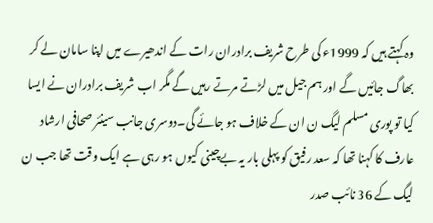وہ کہتے ہیں کہ 1999ء کی طرح شریف برادران رات کے اندھیرے میں اپنا سامان لے کر بھاگ جائیں گے اور ہم جیل میں لڑتے مرتے رہیں گے مگر اب شریف برادران نے ایسا کیا تو پوری مسلم لیگ ن ان کے خلاف ہو جائے گی۔دوسری جانب سینئر صحافی ارشاد عارف کا کہنا تھا کہ سعد رفیق کو پہلی بار یہ بےچینی کیوں ہو رہی ہے ایک وقت تھا جب ن لیگ کے 36 نائب صدر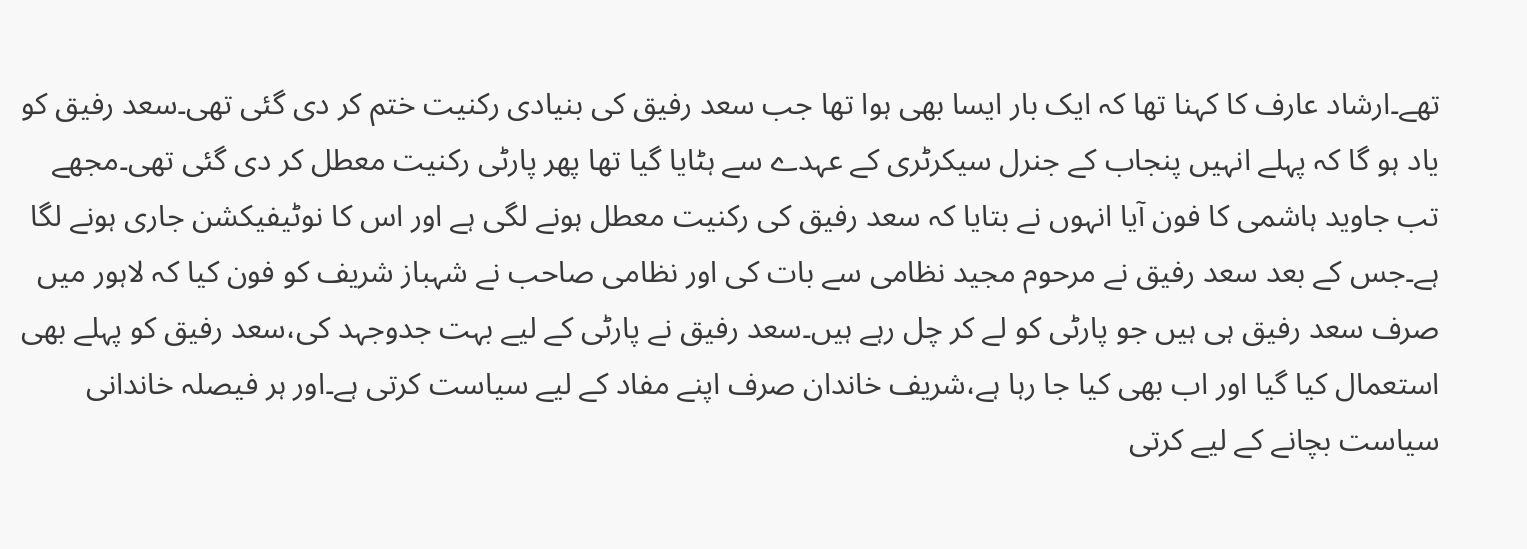تھے۔ارشاد عارف کا کہنا تھا کہ ایک بار ایسا بھی ہوا تھا جب سعد رفیق کی بنیادی رکنیت ختم کر دی گئی تھی۔سعد رفیق کو یاد ہو گا کہ پہلے انہیں پنجاب کے جنرل سیکرٹری کے عہدے سے ہٹایا گیا تھا پھر پارٹی رکنیت معطل کر دی گئی تھی۔مجھے تب جاوید ہاشمی کا فون آیا انہوں نے بتایا کہ سعد رفیق کی رکنیت معطل ہونے لگی ہے اور اس کا نوٹیفیکشن جاری ہونے لگا ہے۔جس کے بعد سعد رفیق نے مرحوم مجید نظامی سے بات کی اور نظامی صاحب نے شہباز شریف کو فون کیا کہ لاہور میں صرف سعد رفیق ہی ہیں جو پارٹی کو لے کر چل رہے ہیں۔سعد رفیق نے پارٹی کے لیے بہت جدوجہد کی،سعد رفیق کو پہلے بھی استعمال کیا گیا اور اب بھی کیا جا رہا ہے،شریف خاندان صرف اپنے مفاد کے لیے سیاست کرتی ہے۔اور ہر فیصلہ خاندانی سیاست بچانے کے لیے کرتی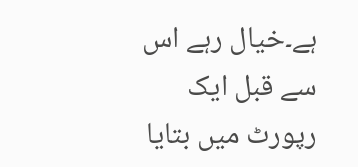ہے۔خیال رہے اس سے قبل ایک رپورٹ میں بتایا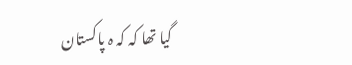گیا تھا کہ کہ ہ پاکستان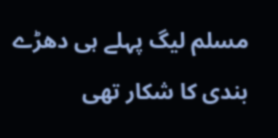مسلم لیگ پہلے ہی دھڑے بندی کا شکار تھی